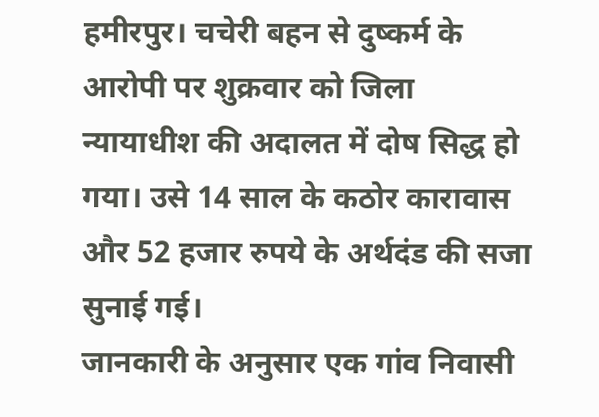हमीरपुर। चचेरी बहन से दुष्कर्म के आरोपी पर शुक्रवार को जिला न्यायाधीश की अदालत में दोष सिद्ध हो गया। उसे 14 साल के कठोर कारावास और 52 हजार रुपये के अर्थदंड की सजा सुनाई गई।
जानकारी के अनुसार एक गांव निवासी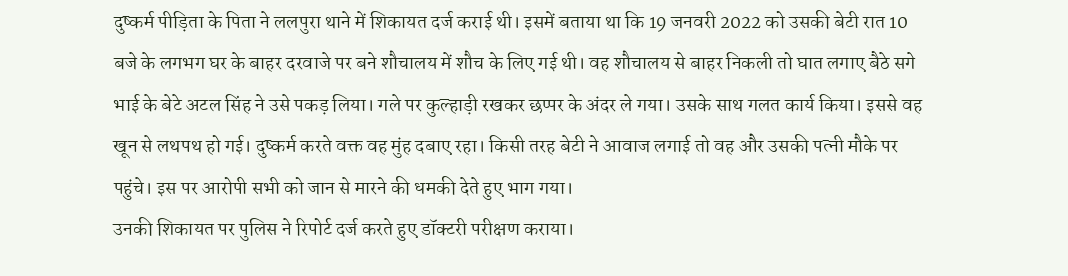दुष्कर्म पीड़िता के पिता ने ललपुरा थाने में शिकायत दर्ज कराई थी। इसमें बताया था कि 19 जनवरी 2022 को उसकी बेटी रात 10 बजे के लगभग घर के बाहर दरवाजे पर बने शौचालय में शौच के लिए गई थी। वह शौचालय से बाहर निकली तो घात लगाए बैठे सगे भाई के बेटे अटल सिंह ने उसे पकड़ लिया। गले पर कुल्हाड़ी रखकर छप्पर के अंदर ले गया। उसके साथ गलत कार्य किया। इससे वह खून से लथपथ हो गई। दुष्कर्म करते वक्त वह मुंह दबाए रहा। किसी तरह बेटी ने आवाज लगाई तो वह और उसकी पत्नी मौके पर पहुंचे। इस पर आरोपी सभी को जान से मारने की धमकी देते हुए भाग गया।
उनकी शिकायत पर पुलिस ने रिपोर्ट दर्ज करते हुए डॉक्टरी परीक्षण कराया।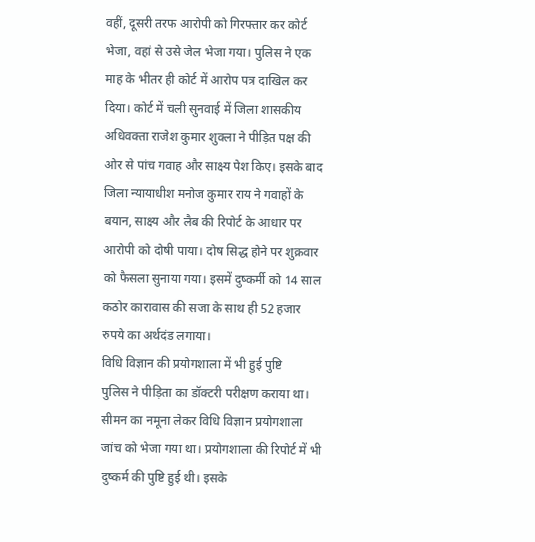वहीं, दूसरी तरफ आरोपी को गिरफ्तार कर कोर्ट भेजा, वहां से उसे जेल भेजा गया। पुलिस ने एक माह के भीतर ही कोर्ट में आरोप पत्र दाखिल कर दिया। कोर्ट में चली सुनवाई में जिला शासकीय अधिवक्ता राजेश कुमार शुक्ला ने पीड़ित पक्ष की ओर से पांच गवाह और साक्ष्य पेश किए। इसके बाद जिला न्यायाधीश मनोज कुमार राय ने गवाहों के बयान, साक्ष्य और लैब की रिपोर्ट के आधार पर आरोपी को दोषी पाया। दोष सिद्ध होने पर शुक्रवार को फैसला सुनाया गया। इसमें दुष्कर्मी को 14 साल कठोर कारावास की सजा के साथ ही 52 हजार रुपये का अर्थदंड लगाया।
विधि विज्ञान की प्रयोगशाला में भी हुई पुष्टि
पुलिस ने पीड़िता का डॉक्टरी परीक्षण कराया था। सीमन का नमूना लेकर विधि विज्ञान प्रयोगशाला जांच को भेजा गया था। प्रयोगशाला की रिपोर्ट में भी दुष्कर्म की पुष्टि हुई थी। इसके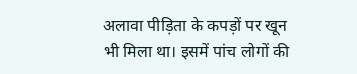अलावा पीड़िता के कपड़ों पर खून भी मिला था। इसमें पांच लोगों की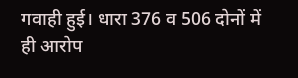गवाही हुई। धारा 376 व 506 दोनों में ही आरोप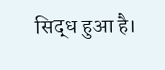सिद्ध हुआ है।